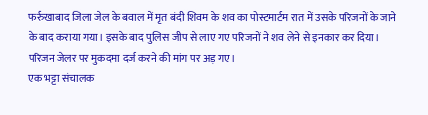फर्रुखाबाद जिला जेल के बवाल में मृत बंदी शिवम के शव का पोस्टमार्टम रात में उसके परिजनों के जाने के बाद कराया गया। इसके बाद पुलिस जीप से लाए गए परिजनों ने शव लेने से इनकार कर दिया। परिजन जेलर पर मुकदमा दर्ज करने की मांग पर अड़ गए।
एक भट्टा संचालक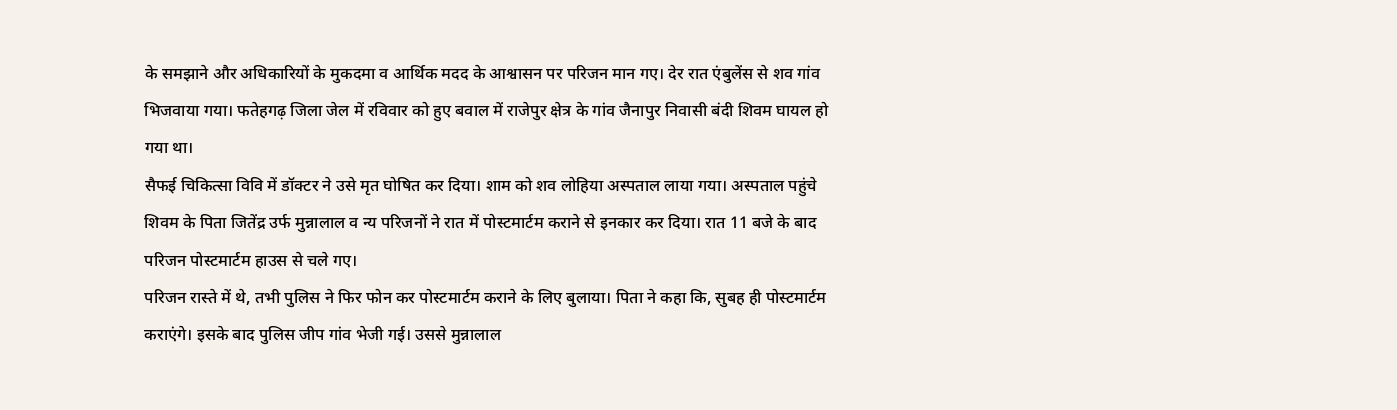के समझाने और अधिकारियों के मुकदमा व आर्थिक मदद के आश्वासन पर परिजन मान गए। देर रात एंबुलेंस से शव गांव भिजवाया गया। फतेहगढ़ जिला जेल में रविवार को हुए बवाल में राजेपुर क्षेत्र के गांव जैनापुर निवासी बंदी शिवम घायल हो गया था।
सैफई चिकित्सा विवि में डॉक्टर ने उसे मृत घोषित कर दिया। शाम को शव लोहिया अस्पताल लाया गया। अस्पताल पहुंचे शिवम के पिता जितेंद्र उर्फ मुन्नालाल व न्य परिजनों ने रात में पोस्टमार्टम कराने से इनकार कर दिया। रात 11 बजे के बाद परिजन पोस्टमार्टम हाउस से चले गए।
परिजन रास्ते में थे, तभी पुलिस ने फिर फोन कर पोस्टमार्टम कराने के लिए बुलाया। पिता ने कहा कि, सुबह ही पोस्टमार्टम कराएंगे। इसके बाद पुलिस जीप गांव भेजी गई। उससे मुन्नालाल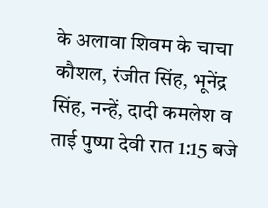के अलावा शिवम के चाचा कौशल, रंजीत सिंह, भूनेंद्र सिंह, नन्हें, दादी कमलेश व ताई पुष्पा देवी रात 1:15 बजे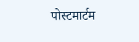पोस्टमार्टम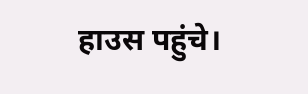हाउस पहुंचे।